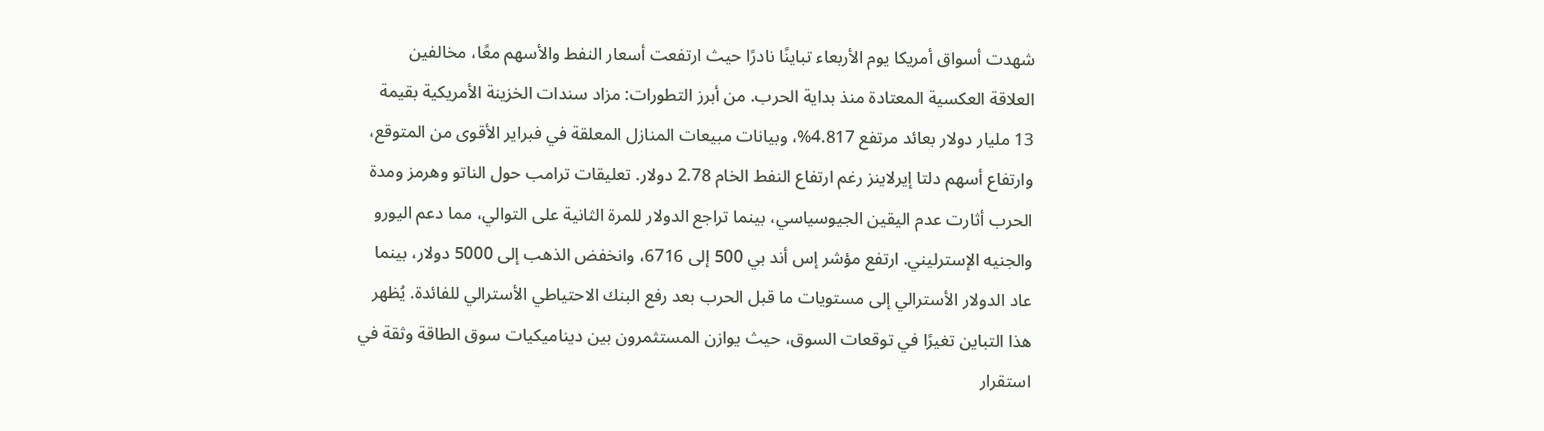شهدت أسواق أمريكا يوم الأربعاء تباينًا نادرًا حيث ارتفعت أسعار النفط والأسهم معًا، مخالفين العلاقة العكسية المعتادة منذ بداية الحرب. من أبرز التطورات: مزاد سندات الخزينة الأمريكية بقيمة 13 مليار دولار بعائد مرتفع 4.817%، وبيانات مبيعات المنازل المعلقة في فبراير الأقوى من المتوقع، وارتفاع أسهم دلتا إيرلاينز رغم ارتفاع النفط الخام 2.78 دولار. تعليقات ترامب حول الناتو وهرمز ومدة الحرب أثارت عدم اليقين الجيوسياسي، بينما تراجع الدولار للمرة الثانية على التوالي، مما دعم اليورو والجنيه الإسترليني. ارتفع مؤشر إس أند بي 500 إلى 6716، وانخفض الذهب إلى 5000 دولار، بينما عاد الدولار الأسترالي إلى مستويات ما قبل الحرب بعد رفع البنك الاحتياطي الأسترالي للفائدة. يُظهر هذا التباين تغيرًا في توقعات السوق، حيث يوازن المستثمرون بين ديناميكيات سوق الطاقة وثقة في استقرار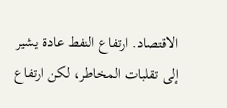الاقتصاد. ارتفاع النفط عادة يشير إلى تقلبات المخاطر، لكن ارتفاع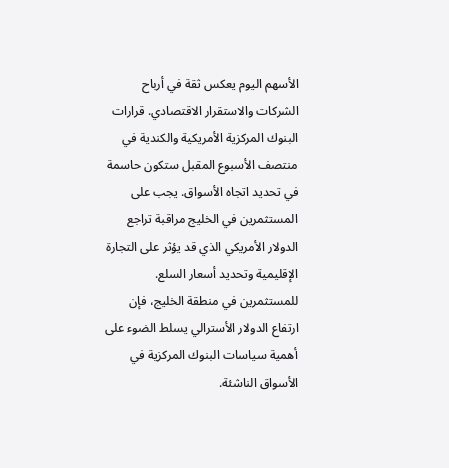الأسهم اليوم يعكس ثقة في أرباح الشركات والاستقرار الاقتصادي. قرارات البنوك المركزية الأمريكية والكندية في منتصف الأسبوع المقبل ستكون حاسمة في تحديد اتجاه الأسواق. يجب على المستثمرين في الخليج مراقبة تراجع الدولار الأمريكي الذي قد يؤثر على التجارة الإقليمية وتحديد أسعار السلع. للمستثمرين في منطقة الخليج، فإن ارتفاع الدولار الأسترالي يسلط الضوء على أهمية سياسات البنوك المركزية في الأسواق الناشئة.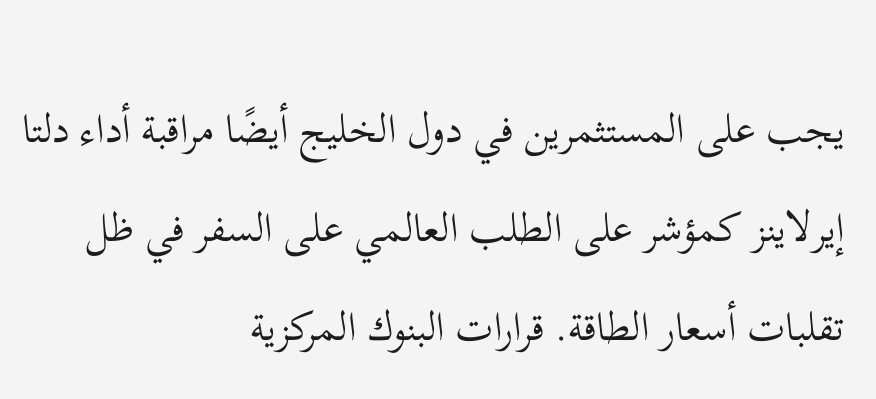يجب على المستثمرين في دول الخليج أيضًا مراقبة أداء دلتا إيرلاينز كمؤشر على الطلب العالمي على السفر في ظل تقلبات أسعار الطاقة. قرارات البنوك المركزية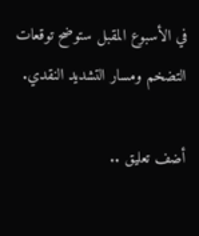في الأسبوع المقبل ستوضح توقعات التضخم ومسار التشديد النقدي.

أضف تعليق ..